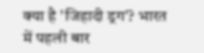क्या है 'जिहादी ड्रग'? भारत में पहली बार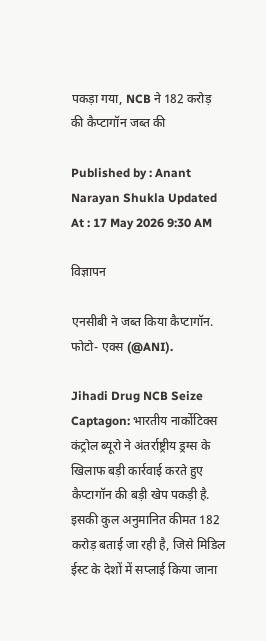पकड़ा गया, NCB ने 182 करोड़ की कैप्टागॉन जब्त की

Published by : Anant Narayan Shukla Updated At : 17 May 2026 9:30 AM

विज्ञापन

एनसीबी ने जब्त किया कैप्टागॉन. फोटो- एक्स (@ANI).

Jihadi Drug NCB Seize Captagon: भारतीय नार्कोटिक्स कंट्रोल ब्यूरो ने अंतर्राष्ट्रीय ड्रग्स के खिलाफ बड़ी कार्रवाई करते हुए कैप्टागॉन की बड़ी खेप पकड़ी है. इसकी कुल अनुमानित कीमत 182 करोड़ बताई जा रही है, जिसे मिडिल ईस्ट के देशों में सप्लाई किया जाना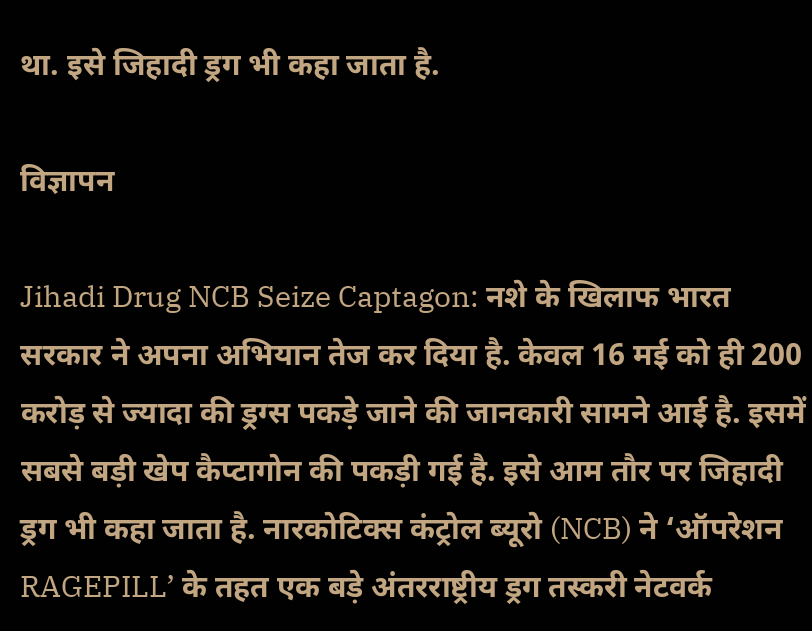था. इसे जिहादी ड्रग भी कहा जाता है.

विज्ञापन

Jihadi Drug NCB Seize Captagon: नशे के खिलाफ भारत सरकार ने अपना अभियान तेज कर दिया है. केवल 16 मई को ही 200 करोड़ से ज्यादा की ड्रग्स पकड़े जाने की जानकारी सामने आई है. इसमें सबसे बड़ी खेप कैप्टागोन की पकड़ी गई है. इसे आम तौर पर जिहादी ड्रग भी कहा जाता है. नारकोटिक्स कंट्रोल ब्यूरो (NCB) ने ‘ऑपरेशन RAGEPILL’ के तहत एक बड़े अंतरराष्ट्रीय ड्रग तस्करी नेटवर्क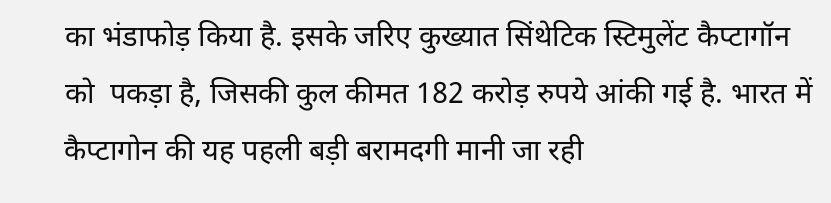का भंडाफोड़ किया है. इसके जरिए कुख्यात सिंथेटिक स्टिमुलेंट कैप्टागॉन को  पकड़ा है, जिसकी कुल कीमत 182 करोड़ रुपये आंकी गई है. भारत में कैप्टागोन की यह पहली बड़ी बरामदगी मानी जा रही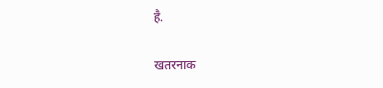है.

खतरनाक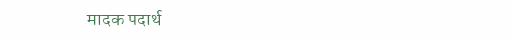मादक पदार्थ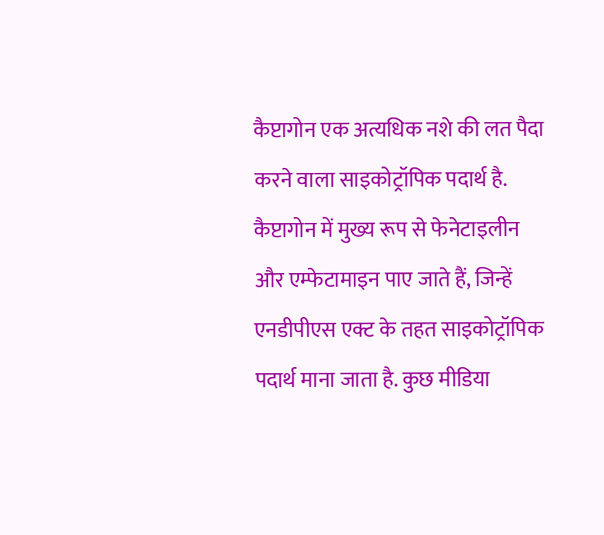कैप्टागोन एक अत्यधिक नशे की लत पैदा करने वाला साइकोट्रॉपिक पदार्थ है. कैप्टागोन में मुख्य रूप से फेनेटाइलीन और एम्फेटामाइन पाए जाते हैं, जिन्हें एनडीपीएस एक्ट के तहत साइकोट्रॉपिक पदार्थ माना जाता है. कुछ मीडिया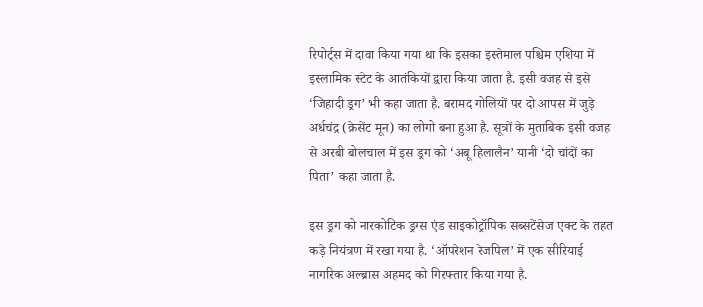रिपोर्ट्स में दावा किया गया था कि इसका इस्तेमाल पश्चिम एशिया में इस्लामिक स्टेट के आतंकियों द्वारा किया जाता है. इसी वजह से इसे ‘जिहादी ड्रग’ भी कहा जाता है. बरामद गोलियों पर दो आपस में जुड़े अर्धचंद्र (क्रेसेंट मून) का लोगो बना हुआ है. सूत्रों के मुताबिक इसी वजह से अरबी बोलचाल में इस ड्रग को ‘अबू हिलालैन’ यानी ‘दो चांदों का पिता’ कहा जाता है.

इस ड्रग को नारकोटिक ड्रग्स एंड साइकोट्रॉपिक सब्सटेंसेज एक्ट के तहत कड़े नियंत्रण में रखा गया है. ‘ऑपरेशन रेजपिल’ में एक सीरियाई नागरिक अल्ब्रास अहमद को गिरफ्तार किया गया है.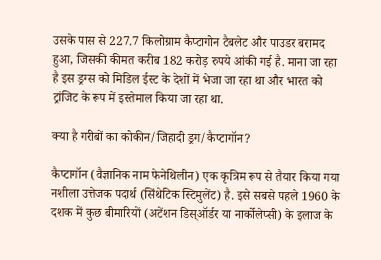उसके पास से 227.7 किलोग्राम कैप्टागोन टैबलेट और पाउडर बरामद हुआ, जिसकी कीमत करीब 182 करोड़ रुपये आंकी गई है. माना जा रहा है इस ड्रग्स को मिडिल ईस्ट के देशों में भेजा जा रहा था और भारत को ट्रांजिट के रूप में इस्तेमाल किया जा रहा था.

क्या है गरीबों का कोकीन/जिहादी ड्रग/कैप्टागॉन?

कैप्टागॉन (वैज्ञानिक नाम फेनेथिलीन) एक कृत्रिम रूप से तैयार किया गया नशीला उत्तेजक पदार्थ (सिंथेटिक स्टिमुलेंट) है. इसे सबसे पहले 1960 के दशक में कुछ बीमारियों (अटेंशन डिस्ऑर्डर या नार्कोलेप्सी) के इलाज के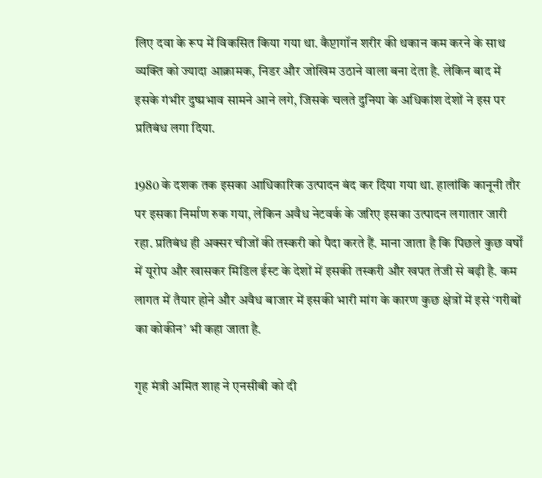लिए दवा के रूप में विकसित किया गया था. कैप्टागॉन शरीर की थकान कम करने के साथ व्यक्ति को ज्यादा आक्रामक, निडर और जोखिम उठाने वाला बना देता है. लेकिन बाद में इसके गंभीर दुष्प्रभाव सामने आने लगे, जिसके चलते दुनिया के अधिकांश देशों ने इस पर प्रतिबंध लगा दिया.

1980 के दशक तक इसका आधिकारिक उत्पादन बंद कर दिया गया था. हालांकि कानूनी तौर पर इसका निर्माण रुक गया, लेकिन अवैध नेटवर्क के जरिए इसका उत्पादन लगातार जारी रहा. प्रतिबंध ही अक्सर चीजों की तस्करी को पैदा करते हैं. माना जाता है कि पिछले कुछ वर्षों में यूरोप और खासकर मिडिल ईस्ट के देशों में इसकी तस्करी और खपत तेजी से बढ़ी है. कम लागत में तैयार होने और अवैध बाजार में इसकी भारी मांग के कारण कुछ क्षेत्रों में इसे ‘गरीबों का कोकीन’ भी कहा जाता है.

गृह मंत्री अमित शाह ने एनसीबी को दी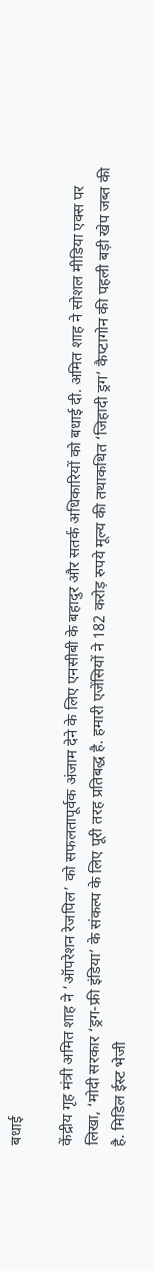बधाई

केंद्रीय गृह मंत्री अमित शाह ने ‘ऑपरेशन रेजपिल’ को सफलतापूर्वक अंजाम देने के लिए एनसीबी के बहादुर और सतर्क अधिकारियों को बधाई दी. अमित शाह ने सोशल मीडिया एक्स पर लिखा, ‘मोदी सरकार ‘ड्रग-फ्री इंडिया’ के संकल्प के लिए पूरी तरह प्रतिबद्ध है. हमारी एजेंसियों ने 182 करोड़ रुपये मूल्य की तथाकथित ‘जिहादी ड्रग’ कैप्टागोन की पहली बड़ी खेप जब्त की है. मिडिल ईस्ट भेजी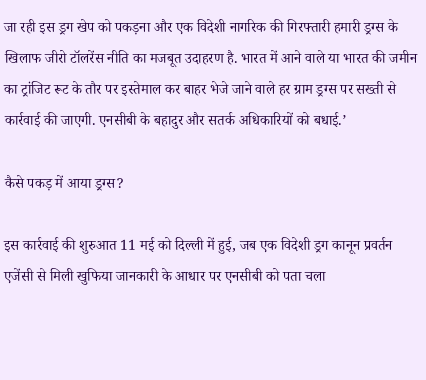जा रही इस ड्रग खेप को पकड़ना और एक विदेशी नागरिक की गिरफ्तारी हमारी ड्रग्स के खिलाफ जीरो टॉलरेंस नीति का मजबूत उदाहरण है. भारत में आने वाले या भारत की जमीन का ट्रांजिट रूट के तौर पर इस्तेमाल कर बाहर भेजे जाने वाले हर ग्राम ड्रग्स पर सख्ती से कार्रवाई की जाएगी. एनसीबी के बहादुर और सतर्क अधिकारियों को बधाई.’

कैसे पकड़ में आया ड्रग्स?

इस कार्रवाई की शुरुआत 11 मई को दिल्ली में हुई, जब एक विदेशी ड्रग कानून प्रवर्तन एजेंसी से मिली खुफिया जानकारी के आधार पर एनसीबी को पता चला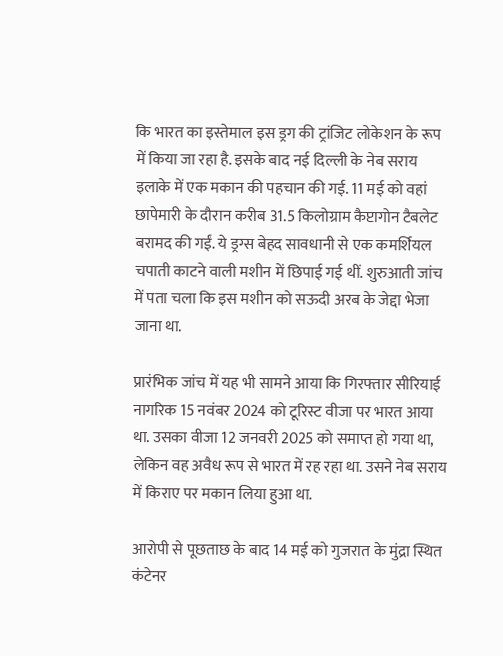कि भारत का इस्तेमाल इस ड्रग की ट्रांजिट लोकेशन के रूप में किया जा रहा है. इसके बाद नई दिल्ली के नेब सराय इलाके में एक मकान की पहचान की गई. 11 मई को वहां छापेमारी के दौरान करीब 31.5 किलोग्राम कैप्टागोन टैबलेट बरामद की गईं. ये ड्रग्स बेहद सावधानी से एक कमर्शियल चपाती काटने वाली मशीन में छिपाई गई थीं. शुरुआती जांच में पता चला कि इस मशीन को सऊदी अरब के जेद्दा भेजा जाना था.

प्रारंभिक जांच में यह भी सामने आया कि गिरफ्तार सीरियाई नागरिक 15 नवंबर 2024 को टूरिस्ट वीजा पर भारत आया था. उसका वीजा 12 जनवरी 2025 को समाप्त हो गया था, लेकिन वह अवैध रूप से भारत में रह रहा था. उसने नेब सराय में किराए पर मकान लिया हुआ था.

आरोपी से पूछताछ के बाद 14 मई को गुजरात के मुंद्रा स्थित कंटेनर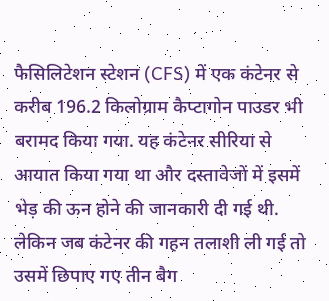फैसिलिटेशन स्टेशन (CFS) में एक कंटेनर से करीब 196.2 किलोग्राम कैप्टागोन पाउडर भी बरामद किया गया. यह कंटेनर सीरिया से आयात किया गया था और दस्तावेजों में इसमें भेड़ की ऊन होने की जानकारी दी गई थी. लेकिन जब कंटेनर की गहन तलाशी ली गई तो उसमें छिपाए गए तीन बैग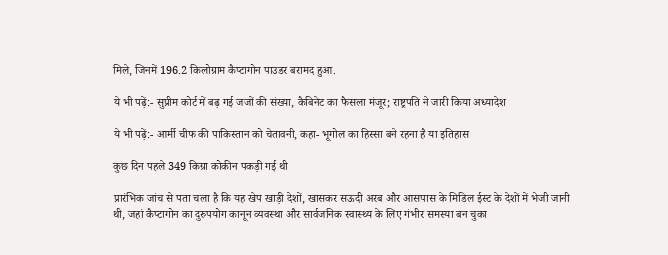मिले, जिनमें 196.2 किलोग्राम कैप्टागोन पाउडर बरामद हुआ.

ये भी पढ़ें:- सुप्रीम कोर्ट में बढ़ गई जजों की संख्या, कैबिनेट का फैसला मंजूर; राष्ट्रपति ने जारी किया अध्यादेश

ये भी पढ़ें:- आर्मी चीफ की पाकिस्तान को चेतावनी, कहा- भूगोल का हिस्सा बने रहना है या इतिहास

कुछ दिन पहले 349 किग्रा कोकीन पकड़ी गई थी

प्रारंभिक जांच से पता चला है कि यह खेप खाड़ी देशों, खासकर सऊदी अरब और आसपास के मिडिल ईस्ट के देशों में भेजी जानी थी, जहां कैप्टागोन का दुरुपयोग कानून व्यवस्था और सार्वजनिक स्वास्थ्य के लिए गंभीर समस्या बन चुका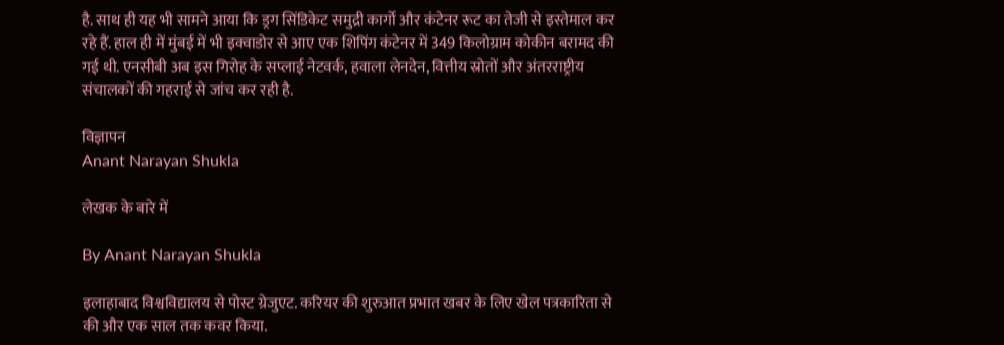है. साथ ही यह भी सामने आया कि ड्रग सिंडिकेट समुद्री कार्गो और कंटेनर रूट का तेजी से इस्तेमाल कर रहे हैं. हाल ही में मुंबई में भी इक्वाडोर से आए एक शिपिंग कंटेनर में 349 किलोग्राम कोकीन बरामद की गई थी. एनसीबी अब इस गिरोह के सप्लाई नेटवर्क, हवाला लेनदेन, वित्तीय स्रोतों और अंतरराष्ट्रीय संचालकों की गहराई से जांच कर रही है.

विज्ञापन
Anant Narayan Shukla

लेखक के बारे में

By Anant Narayan Shukla

इलाहाबाद विश्वविद्यालय से पोस्ट ग्रेजुएट. करियर की शुरुआत प्रभात खबर के लिए खेल पत्रकारिता से की और एक साल तक कवर किया.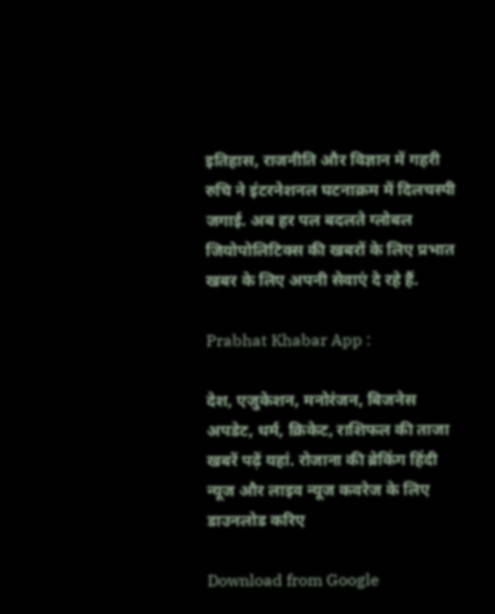इतिहास, राजनीति और विज्ञान में गहरी रुचि ने इंटरनेशनल घटनाक्रम में दिलचस्पी जगाई. अब हर पल बदलते ग्लोबल जियोपोलिटिक्स की खबरों के लिए प्रभात खबर के लिए अपनी सेवाएं दे रहे हैं.

Prabhat Khabar App :

देश, एजुकेशन, मनोरंजन, बिजनेस अपडेट, धर्म, क्रिकेट, राशिफल की ताजा खबरें पढ़ें यहां. रोजाना की ब्रेकिंग हिंदी न्यूज और लाइव न्यूज कवरेज के लिए डाउनलोड करिए

Download from Google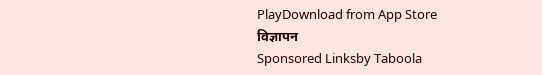PlayDownload from App Store
विज्ञापन
Sponsored Linksby Taboola